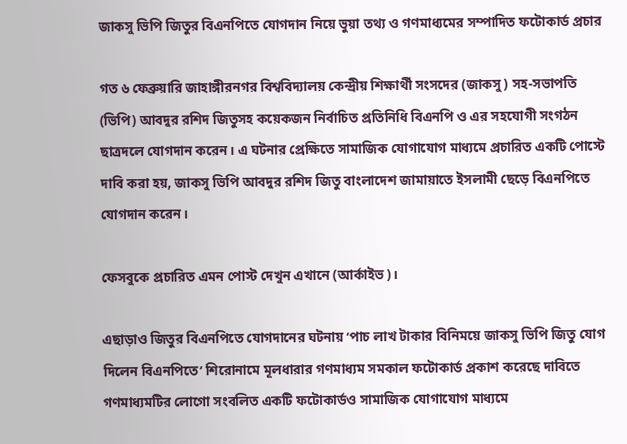জাকসু ভিপি জিতুর বিএনপিতে যোগদান নিয়ে ভুয়া তথ্য ও গণমাধ্যমের সম্পাদিত ফটোকার্ড প্রচার

গত ৬ ফেব্রুয়ারি জাহাঙ্গীরনগর বিশ্ববিদ্যালয় কেন্দ্রীয় শিক্ষার্থী সংসদের (জাকসু) সহ-সভাপতি (ভিপি) আবদুর রশিদ জিতুসহ কয়েকজন নির্বাচিত প্রতিনিধি বিএনপি ও এর সহযোগী সংগঠন ছাত্রদলে যোগদান করেন। এ ঘটনার প্রেক্ষিতে সামাজিক যোগাযোগ মাধ্যমে প্রচারিত একটি পোস্টে দাবি করা হয়, জাকসু ভিপি আবদুর রশিদ জিতু বাংলাদেশ জামায়াতে ইসলামী ছেড়ে বিএনপিতে যোগদান করেন।

ফেসবুকে প্রচারিত এমন পোস্ট দেখুন এখানে (আর্কাইভ)।

এছাড়াও জিতুর বিএনপিতে যোগদানের ঘটনায় ‘পাচ লাখ টাকার বিনিময়ে জাকসু ভিপি জিতু যোগ দিলেন বিএনপিতে’ শিরোনামে মূলধারার গণমাধ্যম সমকাল ফটোকার্ড প্রকাশ করেছে দাবিতে গণমাধ্যমটির লোগো সংবলিত একটি ফটোকার্ডও সামাজিক যোগাযোগ মাধ্যমে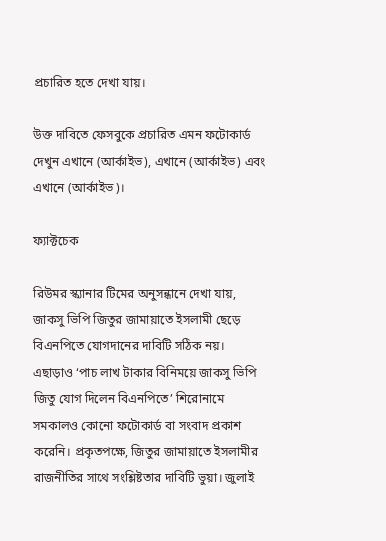প্রচারিত হতে দেখা যায়।

উক্ত দাবিতে ফেসবুকে প্রচারিত এমন ফটোকার্ড দেখুন এখানে (আর্কাইভ), এখানে (আর্কাইভ) এবং এখানে (আর্কাইভ)।

ফ্যাক্টচেক

রিউমর স্ক্যানার টিমের অনুসন্ধানে দেখা যায়, জাকসু ভিপি জিতুর জামায়াতে ইসলামী ছেড়ে বিএনপিতে যোগদানের দাবিটি সঠিক নয়। এছাড়াও ‘পাচ লাখ টাকার বিনিময়ে জাকসু ভিপি জিতু যোগ দিলেন বিএনপিতে’ শিরোনামে সমকালও কোনো ফটোকার্ড বা সংবাদ প্রকাশ করেনি। প্রকৃতপক্ষে, জিতুর জামায়াতে ইসলামীর রাজনীতির সাথে সংশ্লিষ্টতার দাবিটি ভুয়া। জুলাই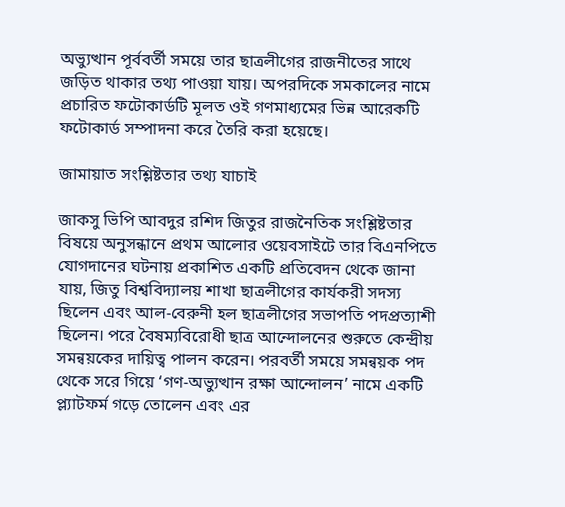অভ্যুত্থান পূর্ববর্তী সময়ে তার ছাত্রলীগের রাজনীতের সাথে জড়িত থাকার তথ্য পাওয়া যায়। অপরদিকে সমকালের নামে প্রচারিত ফটোকার্ডটি মূলত ওই গণমাধ্যমের ভিন্ন আরেকটি ফটোকার্ড সম্পাদনা করে তৈরি করা হয়েছে।

জামায়াত সংশ্লিষ্টতার তথ্য যাচাই

জাকসু ভিপি আবদুর রশিদ জিতুর রাজনৈতিক সংশ্লিষ্টতার বিষয়ে অনুসন্ধানে প্রথম আলোর ওয়েবসাইটে তার বিএনপিতে যোগদানের ঘটনায় প্রকাশিত একটি প্রতিবেদন থেকে জানা যায়, জিতু বিশ্ববিদ্যালয় শাখা ছাত্রলীগের কার্যকরী সদস্য ছিলেন এবং আল-বেরুনী হল ছাত্রলীগের সভাপতি পদপ্রত্যাশী ছিলেন। পরে বৈষম্যবিরোধী ছাত্র আন্দোলনের শুরুতে কেন্দ্রীয় সমন্বয়কের দায়িত্ব পালন করেন। পরবর্তী সময়ে সমন্বয়ক পদ থেকে সরে গিয়ে ‘গণ-অভ্যুত্থান রক্ষা আন্দোলন’ নামে একটি প্ল্যাটফর্ম গড়ে তোলেন এবং এর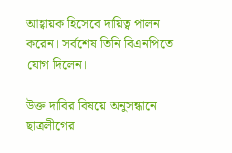আহ্বায়ক হিসেবে দায়িত্ব পালন করেন। সর্বশেষ তিনি বিএনপিতে যোগ দিলেন।

উক্ত দাবির বিষয়ে অনুসন্ধানে ছাত্রলীগের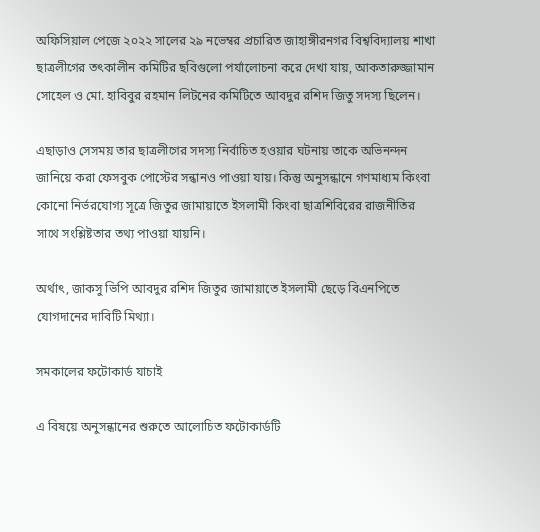অফিসিয়াল পেজে ২০২২ সালের ২৯ নভেম্বর প্রচারিত জাহাঙ্গীরনগর বিশ্ববিদ্যালয় শাখা ছাত্রলীগের তৎকালীন কমিটির ছবিগুলো পর্যালোচনা করে দেখা যায়, আকতারুজ্জামান সোহেল ও মো. হাবিবুর রহমান লিটনের কমিটিতে আবদুর রশিদ জিতু সদস্য ছিলেন।

এছাড়াও সেসময় তার ছাত্রলীগের সদস্য নির্বাচিত হওয়ার ঘটনায় তাকে অভিনন্দন জানিয়ে করা ফেসবুক পোস্টের সন্ধানও পাওয়া যায়। কিন্তু অনুসন্ধানে গণমাধ্যম কিংবা কোনো নির্ভরযোগ্য সূত্রে জিতুর জামায়াতে ইসলামী কিংবা ছাত্রশিবিরের রাজনীতির সাথে সংশ্লিষ্টতার তথ্য পাওয়া যায়নি।

অর্থাৎ, জাকসু ভিপি আবদুর রশিদ জিতুর জামায়াতে ইসলামী ছেড়ে বিএনপিতে যোগদানের দাবিটি মিথ্যা।

সমকালের ফটোকার্ড যাচাই

এ বিষয়ে অনুসন্ধানের শুরুতে আলোচিত ফটোকার্ডটি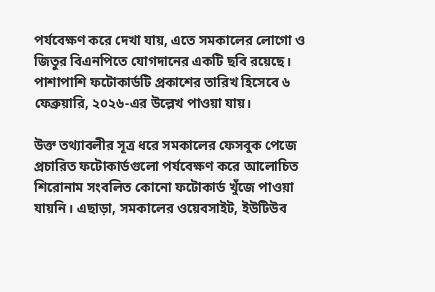পর্যবেক্ষণ করে দেখা যায়, এতে সমকালের লোগো ও জিতুর বিএনপিতে যোগদানের একটি ছবি রয়েছে। পাশাপাশি ফটোকার্ডটি প্রকাশের তারিখ হিসেবে ৬ ফেব্রুয়ারি, ২০২৬-এর উল্লেখ পাওয়া যায়।

উক্ত তথ্যাবলীর সূত্র ধরে সমকালের ফেসবুক পেজে প্রচারিত ফটোকার্ডগুলো পর্যবেক্ষণ করে আলোচিত শিরোনাম সংবলিত কোনো ফটোকার্ড খুঁজে পাওয়া যায়নি। এছাড়া, সমকালের ওয়েবসাইট, ইউটিউব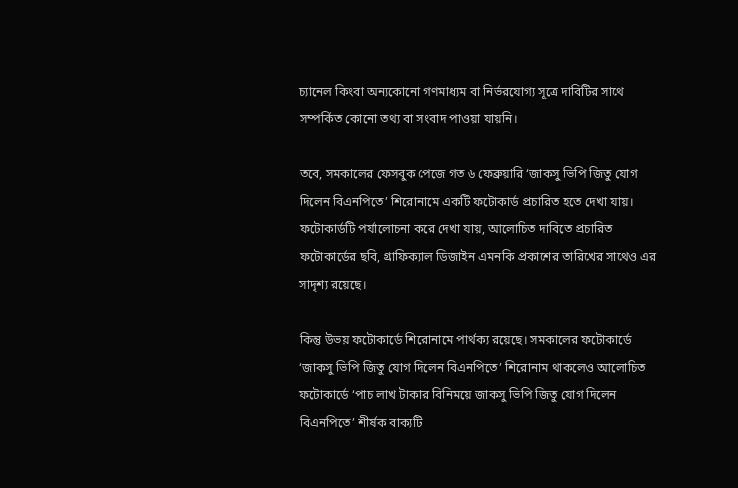চ্যানেল কিংবা অন্যকোনো গণমাধ্যম বা নির্ভরযোগ্য সূত্রে দাবিটির সাথে সম্পর্কিত কোনো তথ্য বা সংবাদ পাওয়া যায়নি।

তবে, সমকালের ফেসবুক পেজে গত ৬ ফেব্রুয়ারি ‘জাকসু ভিপি জিতু যোগ দিলেন বিএনপিতে’ শিরোনামে একটি ফটোকার্ড প্রচারিত হতে দেখা যায়। ফটোকার্ডটি পর্যালোচনা করে দেখা যায়, আলোচিত দাবিতে প্রচারিত ফটোকার্ডের ছবি, গ্রাফিক্যাল ডিজাইন এমনকি প্রকাশের তারিখের সাথেও এর সাদৃশ্য রয়েছে।

কিন্তু উভয় ফটোকার্ডে শিরোনামে পার্থক্য রয়েছে। সমকালের ফটোকার্ডে ‘জাকসু ভিপি জিতু যোগ দিলেন বিএনপিতে’ শিরোনাম থাকলেও আলোচিত ফটোকার্ডে ‘পাচ লাখ টাকার বিনিময়ে জাকসু ভিপি জিতু যোগ দিলেন বিএনপিতে’ শীর্ষক বাক্যটি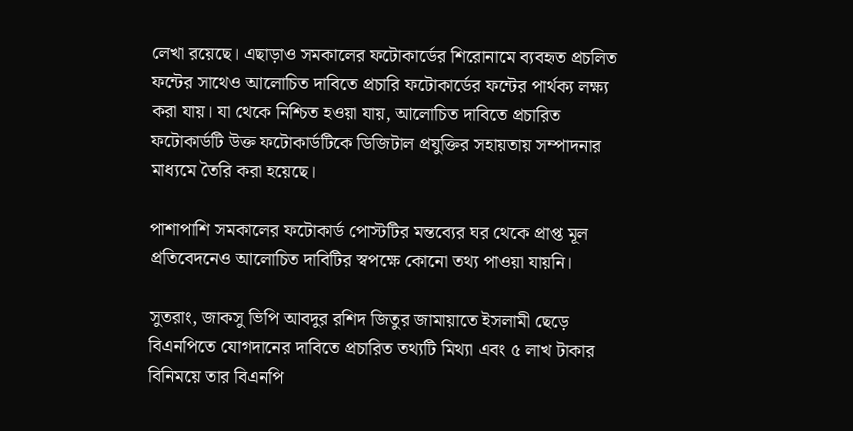লেখা রয়েছে। এছাড়াও সমকালের ফটোকার্ডের শিরোনামে ব্যবহৃত প্রচলিত ফন্টের সাথেও আলোচিত দাবিতে প্রচারি ফটোকার্ডের ফন্টের পার্থক্য লক্ষ্য করা যায়। যা থেকে নিশ্চিত হওয়া যায়, আলোচিত দাবিতে প্রচারিত ফটোকার্ডটি উক্ত ফটোকার্ডটিকে ডিজিটাল প্রযুক্তির সহায়তায় সম্পাদনার মাধ্যমে তৈরি করা হয়েছে।

পাশাপাশি সমকালের ফটোকার্ড পোস্টটির মন্তব্যের ঘর থেকে প্রাপ্ত মূল প্রতিবেদনেও আলোচিত দাবিটির স্বপক্ষে কোনো তথ্য পাওয়া যায়নি।

সুতরাং, জাকসু ভিপি আবদুর রশিদ জিতুর জামায়াতে ইসলামী ছেড়ে বিএনপিতে যোগদানের দাবিতে প্রচারিত তথ্যটি মিথ্যা এবং ৫ লাখ টাকার বিনিময়ে তার বিএনপি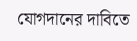যোগদানের দাবিতে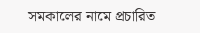সমকালের নামে প্রচারিত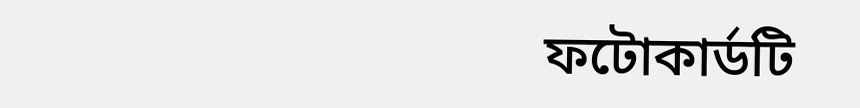ফটোকার্ডটি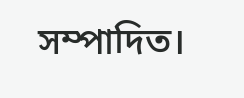সম্পাদিত।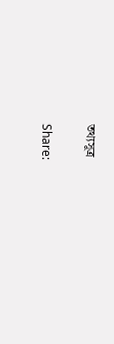তথ্যসূত্র

Share: